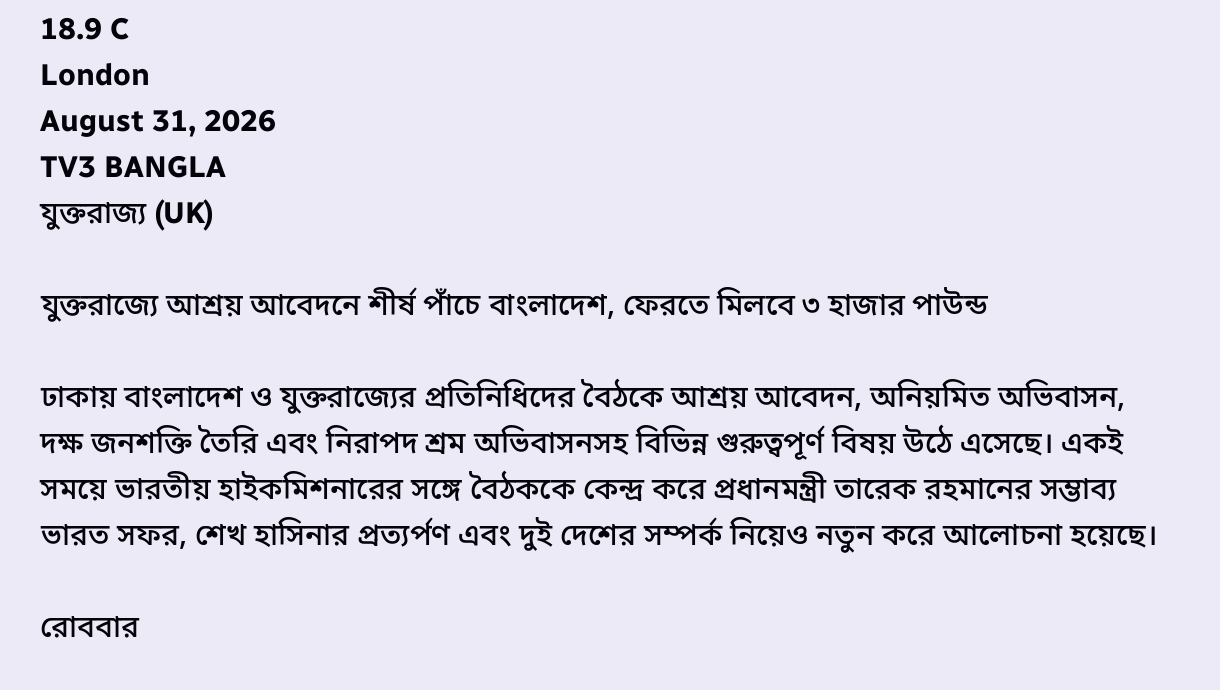18.9 C
London
August 31, 2026
TV3 BANGLA
যুক্তরাজ্য (UK)

যুক্তরাজ্যে আশ্রয় আবেদনে শীর্ষ পাঁচে বাংলাদেশ, ফেরতে মিলবে ৩ হাজার পাউন্ড

ঢাকায় বাংলাদেশ ও যুক্তরাজ্যের প্রতিনিধিদের বৈঠকে আশ্রয় আবেদন, অনিয়মিত অভিবাসন, দক্ষ জনশক্তি তৈরি এবং নিরাপদ শ্রম অভিবাসনসহ বিভিন্ন গুরুত্বপূর্ণ বিষয় উঠে এসেছে। একই সময়ে ভারতীয় হাইকমিশনারের সঙ্গে বৈঠককে কেন্দ্র করে প্রধানমন্ত্রী তারেক রহমানের সম্ভাব্য ভারত সফর, শেখ হাসিনার প্রত্যর্পণ এবং দুই দেশের সম্পর্ক নিয়েও নতুন করে আলোচনা হয়েছে।

রোববার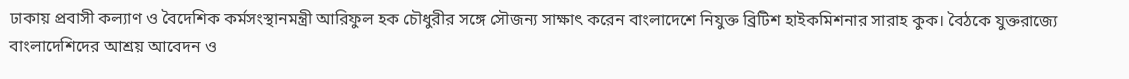ঢাকায় প্রবাসী কল্যাণ ও বৈদেশিক কর্মসংস্থানমন্ত্রী আরিফুল হক চৌধুরীর সঙ্গে সৌজন্য সাক্ষাৎ করেন বাংলাদেশে নিযুক্ত ব্রিটিশ হাইকমিশনার সারাহ কুক। বৈঠকে যুক্তরাজ্যে বাংলাদেশিদের আশ্রয় আবেদন ও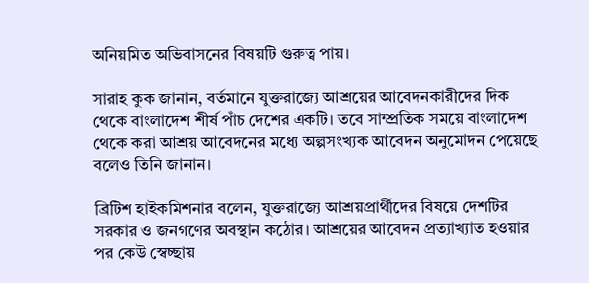অনিয়মিত অভিবাসনের বিষয়টি গুরুত্ব পায়।

সারাহ কুক জানান, বর্তমানে যুক্তরাজ্যে আশ্রয়ের আবেদনকারীদের দিক থেকে বাংলাদেশ শীর্ষ পাঁচ দেশের একটি। তবে সাম্প্রতিক সময়ে বাংলাদেশ থেকে করা আশ্রয় আবেদনের মধ্যে অল্পসংখ্যক আবেদন অনুমোদন পেয়েছে বলেও তিনি জানান।

ব্রিটিশ হাইকমিশনার বলেন, যুক্তরাজ্যে আশ্রয়প্রার্থীদের বিষয়ে দেশটির সরকার ও জনগণের অবস্থান কঠোর। আশ্রয়ের আবেদন প্রত্যাখ্যাত হওয়ার পর কেউ স্বেচ্ছায়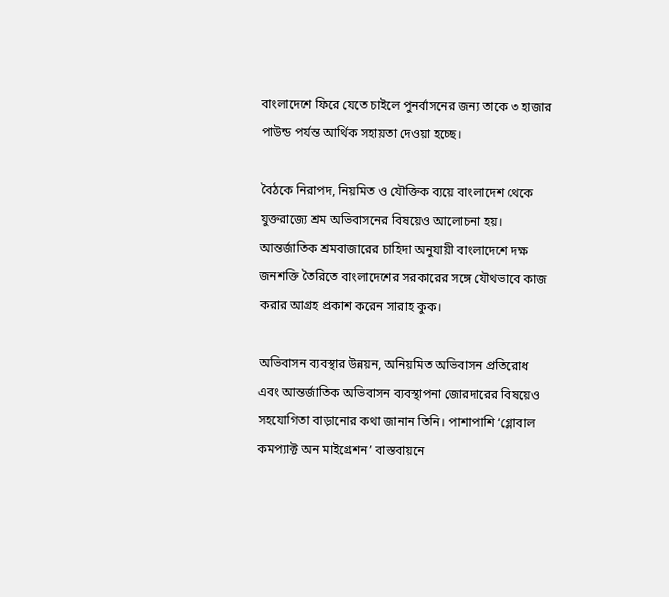বাংলাদেশে ফিরে যেতে চাইলে পুনর্বাসনের জন্য তাকে ৩ হাজার পাউন্ড পর্যন্ত আর্থিক সহায়তা দেওয়া হচ্ছে।

বৈঠকে নিরাপদ, নিয়মিত ও যৌক্তিক ব্যয়ে বাংলাদেশ থেকে যুক্তরাজ্যে শ্রম অভিবাসনের বিষয়েও আলোচনা হয়। আন্তর্জাতিক শ্রমবাজারের চাহিদা অনুযায়ী বাংলাদেশে দক্ষ জনশক্তি তৈরিতে বাংলাদেশের সরকারের সঙ্গে যৌথভাবে কাজ করার আগ্রহ প্রকাশ করেন সারাহ কুক।

অভিবাসন ব্যবস্থার উন্নয়ন, অনিয়মিত অভিবাসন প্রতিরোধ এবং আন্তর্জাতিক অভিবাসন ব্যবস্থাপনা জোরদারের বিষয়েও সহযোগিতা বাড়ানোর কথা জানান তিনি। পাশাপাশি ‘গ্লোবাল কমপ্যাক্ট অন মাইগ্রেশন’ বাস্তবায়নে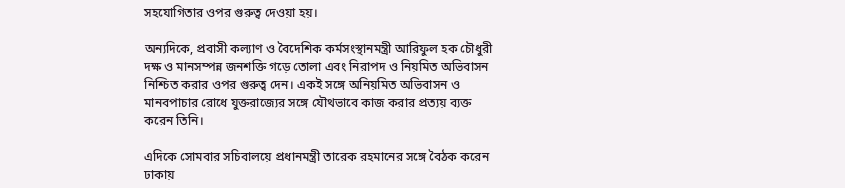সহযোগিতার ওপর গুরুত্ব দেওয়া হয়।

অন্যদিকে, প্রবাসী কল্যাণ ও বৈদেশিক কর্মসংস্থানমন্ত্রী আরিফুল হক চৌধুরী দক্ষ ও মানসম্পন্ন জনশক্তি গড়ে তোলা এবং নিরাপদ ও নিয়মিত অভিবাসন নিশ্চিত করার ওপর গুরুত্ব দেন। একই সঙ্গে অনিয়মিত অভিবাসন ও মানবপাচার রোধে যুক্তরাজ্যের সঙ্গে যৌথভাবে কাজ করার প্রত্যয় ব্যক্ত করেন তিনি।

এদিকে সোমবার সচিবালয়ে প্রধানমন্ত্রী তারেক রহমানের সঙ্গে বৈঠক করেন ঢাকায়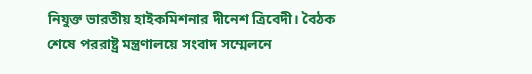নিযুক্ত ভারতীয় হাইকমিশনার দীনেশ ত্রিবেদী। বৈঠক শেষে পররাষ্ট্র মন্ত্রণালয়ে সংবাদ সম্মেলনে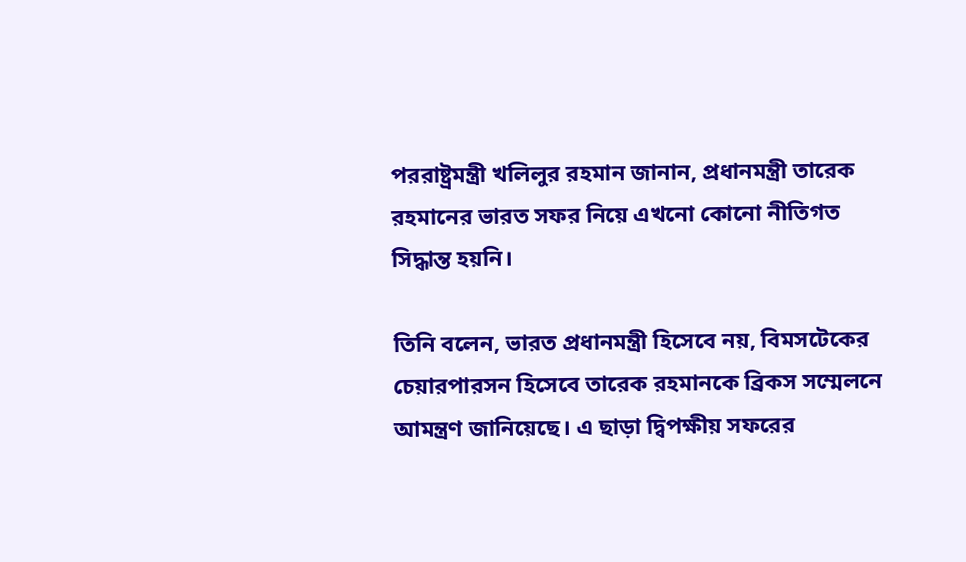পররাষ্ট্রমন্ত্রী খলিলুর রহমান জানান, প্রধানমন্ত্রী তারেক রহমানের ভারত সফর নিয়ে এখনো কোনো নীতিগত সিদ্ধান্ত হয়নি।

তিনি বলেন, ভারত প্রধানমন্ত্রী হিসেবে নয়, বিমসটেকের চেয়ারপারসন হিসেবে তারেক রহমানকে ব্রিকস সম্মেলনে আমন্ত্রণ জানিয়েছে। এ ছাড়া দ্বিপক্ষীয় সফরের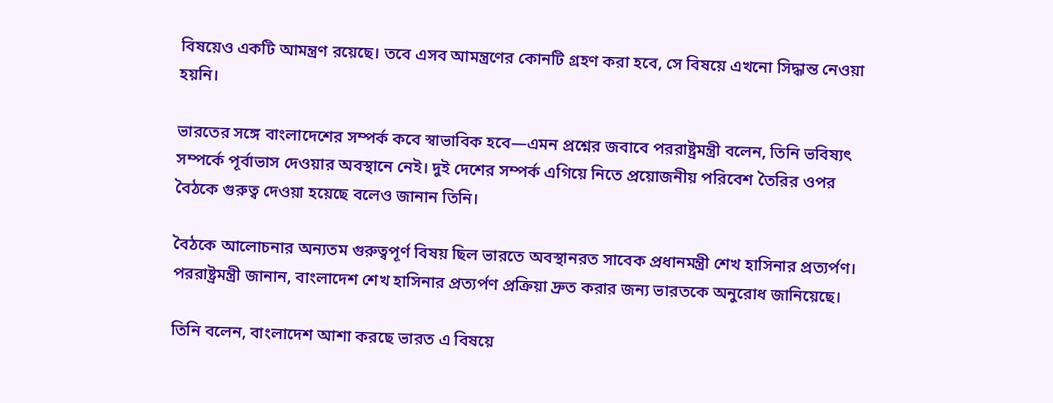বিষয়েও একটি আমন্ত্রণ রয়েছে। তবে এসব আমন্ত্রণের কোনটি গ্রহণ করা হবে, সে বিষয়ে এখনো সিদ্ধান্ত নেওয়া হয়নি।

ভারতের সঙ্গে বাংলাদেশের সম্পর্ক কবে স্বাভাবিক হবে—এমন প্রশ্নের জবাবে পররাষ্ট্রমন্ত্রী বলেন, তিনি ভবিষ্যৎ সম্পর্কে পূর্বাভাস দেওয়ার অবস্থানে নেই। দুই দেশের সম্পর্ক এগিয়ে নিতে প্রয়োজনীয় পরিবেশ তৈরির ওপর বৈঠকে গুরুত্ব দেওয়া হয়েছে বলেও জানান তিনি।

বৈঠকে আলোচনার অন্যতম গুরুত্বপূর্ণ বিষয় ছিল ভারতে অবস্থানরত সাবেক প্রধানমন্ত্রী শেখ হাসিনার প্রত্যর্পণ। পররাষ্ট্রমন্ত্রী জানান, বাংলাদেশ শেখ হাসিনার প্রত্যর্পণ প্রক্রিয়া দ্রুত করার জন্য ভারতকে অনুরোধ জানিয়েছে।

তিনি বলেন, বাংলাদেশ আশা করছে ভারত এ বিষয়ে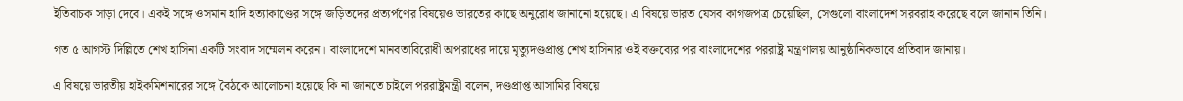ইতিবাচক সাড়া দেবে। একই সঙ্গে ওসমান হাদি হত্যাকাণ্ডের সঙ্গে জড়িতদের প্রত্যর্পণের বিষয়েও ভারতের কাছে অনুরোধ জানানো হয়েছে। এ বিষয়ে ভারত যেসব কাগজপত্র চেয়েছিল, সেগুলো বাংলাদেশ সরবরাহ করেছে বলে জানান তিনি।

গত ৫ আগস্ট দিল্লিতে শেখ হাসিনা একটি সংবাদ সম্মেলন করেন। বাংলাদেশে মানবতাবিরোধী অপরাধের দায়ে মৃত্যুদণ্ডপ্রাপ্ত শেখ হাসিনার ওই বক্তব্যের পর বাংলাদেশের পররাষ্ট্র মন্ত্রণালয় আনুষ্ঠানিকভাবে প্রতিবাদ জানায়।

এ বিষয়ে ভারতীয় হাইকমিশনারের সঙ্গে বৈঠকে আলোচনা হয়েছে কি না জানতে চাইলে পররাষ্ট্রমন্ত্রী বলেন, দণ্ডপ্রাপ্ত আসামির বিষয়ে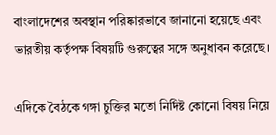বাংলাদেশের অবস্থান পরিষ্কারভাবে জানানো হয়েছে এবং ভারতীয় কর্তৃপক্ষ বিষয়টি গুরুত্বের সঙ্গে অনুধাবন করেছে।

এদিকে বৈঠকে গঙ্গা চুক্তির মতো নির্দিষ্ট কোনো বিষয় নিয়ে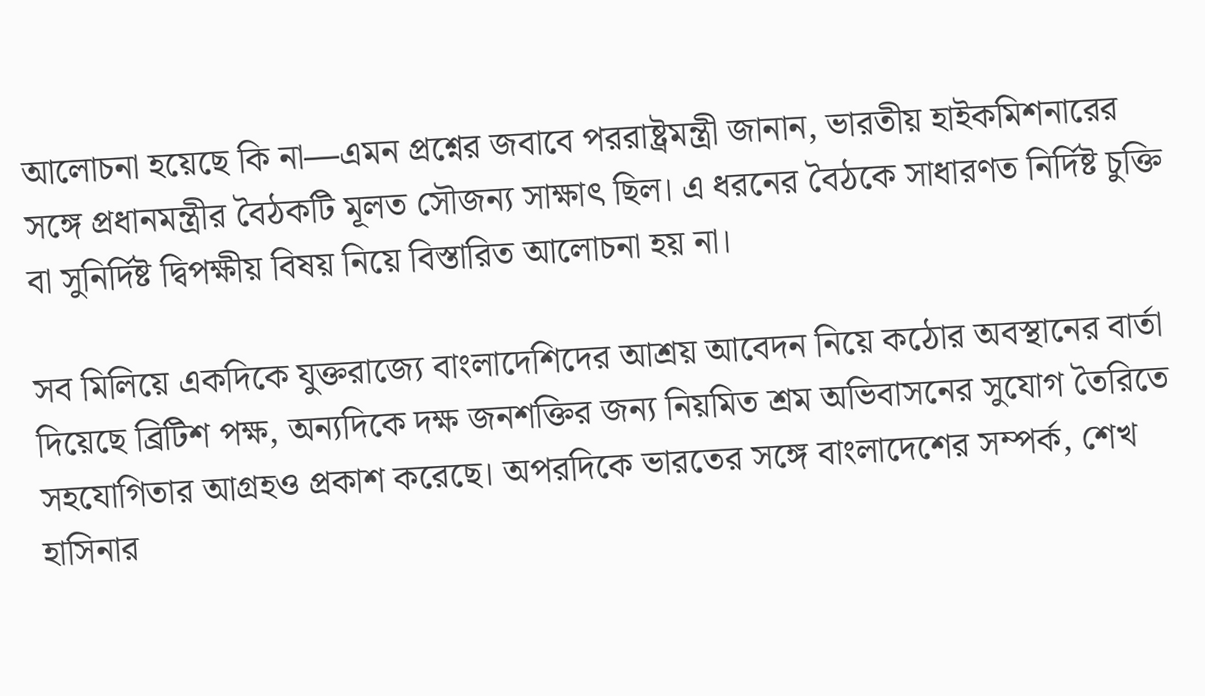আলোচনা হয়েছে কি না—এমন প্রশ্নের জবাবে পররাষ্ট্রমন্ত্রী জানান, ভারতীয় হাইকমিশনারের সঙ্গে প্রধানমন্ত্রীর বৈঠকটি মূলত সৌজন্য সাক্ষাৎ ছিল। এ ধরনের বৈঠকে সাধারণত নির্দিষ্ট চুক্তি বা সুনির্দিষ্ট দ্বিপক্ষীয় বিষয় নিয়ে বিস্তারিত আলোচনা হয় না।

সব মিলিয়ে একদিকে যুক্তরাজ্যে বাংলাদেশিদের আশ্রয় আবেদন নিয়ে কঠোর অবস্থানের বার্তা দিয়েছে ব্রিটিশ পক্ষ, অন্যদিকে দক্ষ জনশক্তির জন্য নিয়মিত শ্রম অভিবাসনের সুযোগ তৈরিতে সহযোগিতার আগ্রহও প্রকাশ করেছে। অপরদিকে ভারতের সঙ্গে বাংলাদেশের সম্পর্ক, শেখ হাসিনার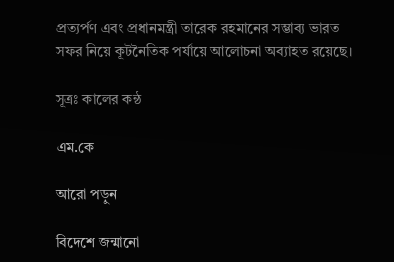প্রত্যর্পণ এবং প্রধানমন্ত্রী তারেক রহমানের সম্ভাব্য ভারত সফর নিয়ে কূটনৈতিক পর্যায়ে আলোচনা অব্যাহত রয়েছে।

সূত্রঃ কালের কন্ঠ

এম.কে

আরো পড়ুন

বিদেশে জন্মানো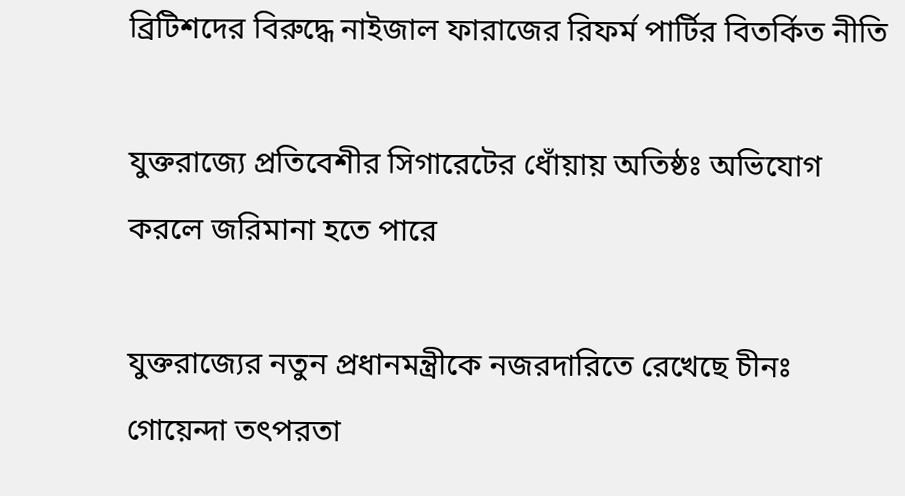ব্রিটিশদের বিরুদ্ধে নাইজাল ফারাজের রিফর্ম পার্টির বিতর্কিত নীতি

যুক্তরাজ্যে প্রতিবেশীর সিগারেটের ধোঁয়ায় অতিষ্ঠঃ অভিযোগ করলে জরিমানা হতে পারে

যুক্তরাজ্যের নতুন প্রধানমন্ত্রীকে নজরদারিতে রেখেছে চীনঃ গোয়েন্দা তৎপরতা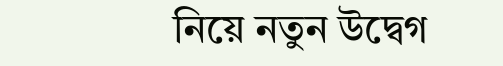নিয়ে নতুন উদ্বেগ